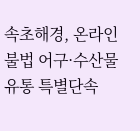속초해경, 온라인 불법 어구·수산물 유통 특별단속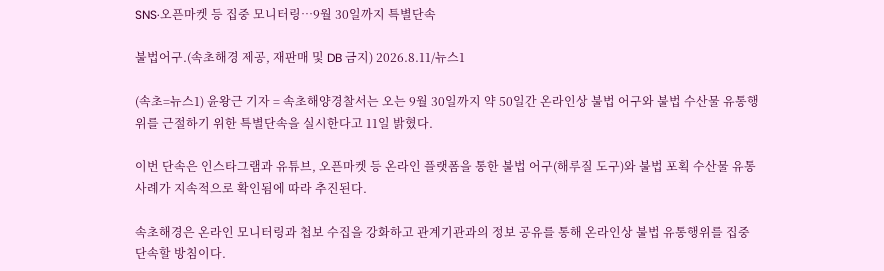SNS·오픈마켓 등 집중 모니터링…9월 30일까지 특별단속

불법어구.(속초해경 제공, 재판매 및 DB 금지) 2026.8.11/뉴스1

(속초=뉴스1) 윤왕근 기자 = 속초해양경찰서는 오는 9월 30일까지 약 50일간 온라인상 불법 어구와 불법 수산물 유통행위를 근절하기 위한 특별단속을 실시한다고 11일 밝혔다.

이번 단속은 인스타그램과 유튜브, 오픈마켓 등 온라인 플랫폼을 통한 불법 어구(해루질 도구)와 불법 포획 수산물 유통 사례가 지속적으로 확인됨에 따라 추진된다.

속초해경은 온라인 모니터링과 첩보 수집을 강화하고 관계기관과의 정보 공유를 통해 온라인상 불법 유통행위를 집중 단속할 방침이다.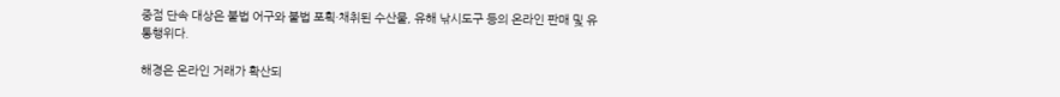중점 단속 대상은 불법 어구와 불법 포획·채취된 수산물, 유해 낚시도구 등의 온라인 판매 및 유통행위다.

해경은 온라인 거래가 확산되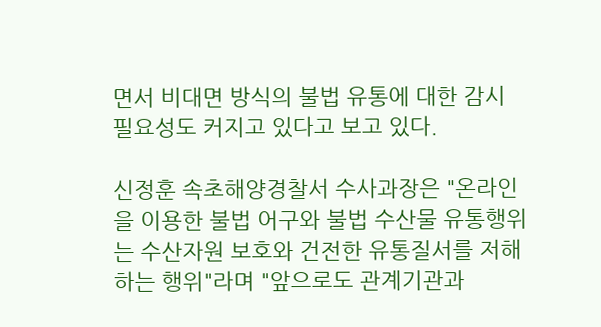면서 비대면 방식의 불법 유통에 대한 감시 필요성도 커지고 있다고 보고 있다.

신정훈 속초해양경찰서 수사과장은 "온라인을 이용한 불법 어구와 불법 수산물 유통행위는 수산자원 보호와 건전한 유통질서를 저해하는 행위"라며 "앞으로도 관계기관과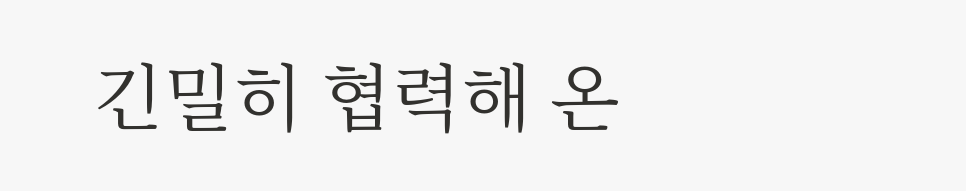긴밀히 협력해 온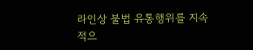라인상 불법 유통행위를 지속적으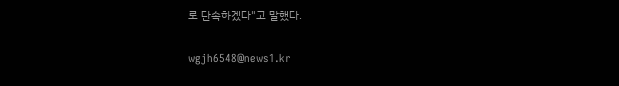로 단속하겠다"고 말했다.

wgjh6548@news1.kr